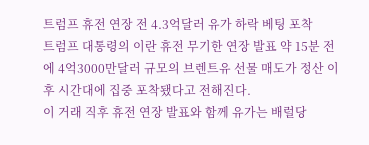트럼프 휴전 연장 전 4.3억달러 유가 하락 베팅 포착
트럼프 대통령의 이란 휴전 무기한 연장 발표 약 15분 전에 4억3000만달러 규모의 브렌트유 선물 매도가 정산 이후 시간대에 집중 포착됐다고 전해진다.
이 거래 직후 휴전 연장 발표와 함께 유가는 배럴당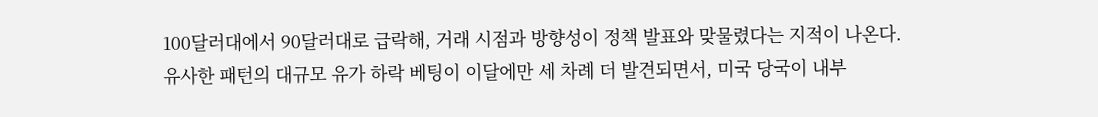100달러대에서 90달러대로 급락해, 거래 시점과 방향성이 정책 발표와 맞물렸다는 지적이 나온다.
유사한 패턴의 대규모 유가 하락 베팅이 이달에만 세 차례 더 발견되면서, 미국 당국이 내부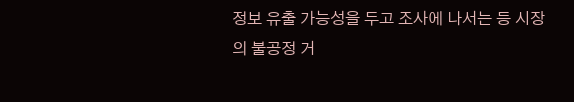정보 유출 가능성을 두고 조사에 나서는 등 시장의 불공정 거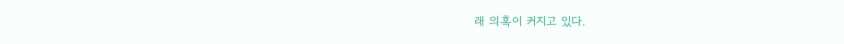래 의혹이 커지고 있다.